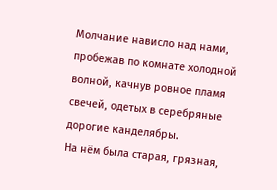Молчание нависло над нами, пробежав по комнате холодной волной, качнув ровное пламя свечей, одетых в серебряные дорогие канделябры.
На нём была старая, грязная,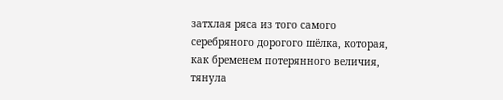затхлая ряса из того самого серебряного дорогого шёлка, которая, как бременем потерянного величия, тянула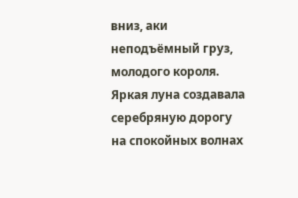вниз, аки неподъёмный груз, молодого короля.
Яркая луна создавала серебряную дорогу на спокойных волнах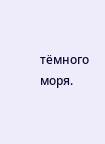тёмного моря.